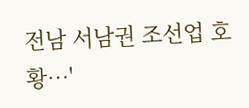전남 서남권 조선업 호황…'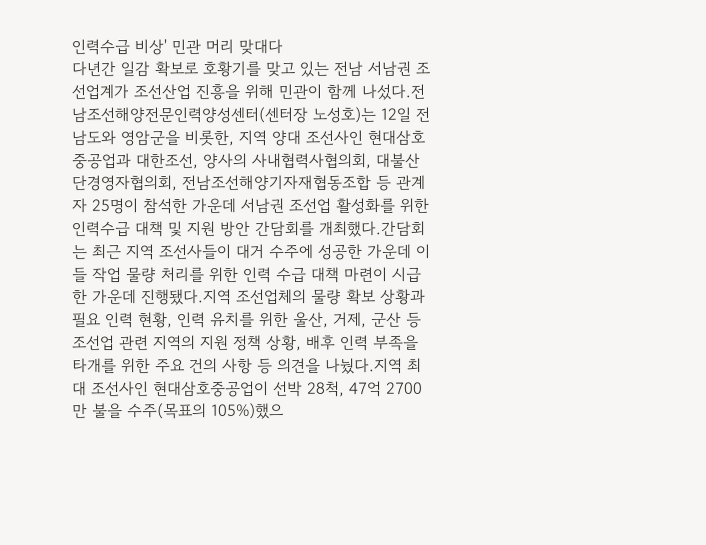인력수급 비상' 민관 머리 맞대다
다년간 일감 확보로 호황기를 맞고 있는 전남 서남권 조선업계가 조선산업 진흥을 위해 민관이 함께 나섰다.전남조선해양전문인력양성센터(센터장 노성호)는 12일 전남도와 영암군을 비롯한, 지역 양대 조선사인 현대삼호중공업과 대한조선, 양사의 사내협력사협의회, 대불산단경영자협의회, 전남조선해양기자재협동조합 등 관계자 25명이 참석한 가운데 서남권 조선업 활성화를 위한 인력수급 대책 및 지원 방안 간담회를 개최했다.간담회는 최근 지역 조선사들이 대거 수주에 성공한 가운데 이들 작업 물량 처리를 위한 인력 수급 대책 마련이 시급한 가운데 진행됐다.지역 조선업체의 물량 확보 상황과 필요 인력 현황, 인력 유치를 위한 울산, 거제, 군산 등 조선업 관련 지역의 지원 정책 상황, 배후 인력 부족을 타개를 위한 주요 건의 사항 등 의견을 나눴다.지역 최대 조선사인 현대삼호중공업이 선박 28척, 47억 2700만 불을 수주(목표의 105%)했으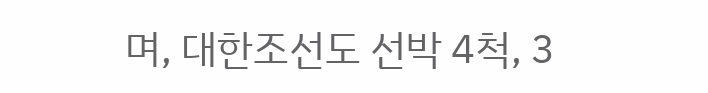며, 대한조선도 선박 4척, 3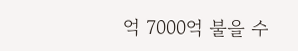억 7000억 불을 수